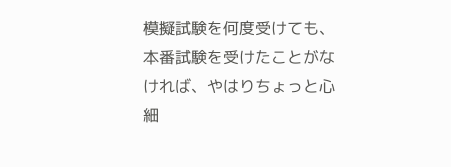模擬試験を何度受けても、本番試験を受けたことがなければ、やはりちょっと心細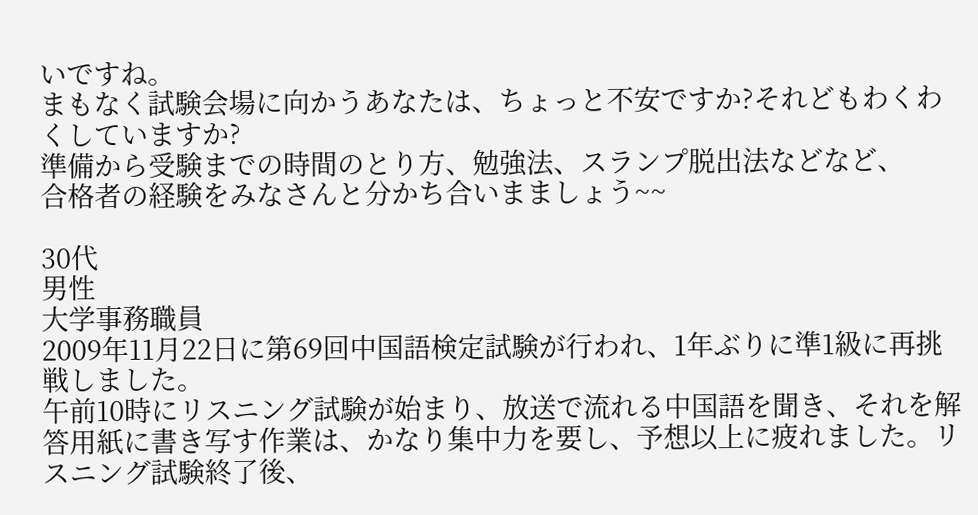いですね。
まもなく試験会場に向かうあなたは、ちょっと不安ですか?それどもわくわくしていますか?
準備から受験までの時間のとり方、勉強法、スランプ脱出法などなど、
合格者の経験をみなさんと分かち合いまましょう~~

30代
男性
大学事務職員
2009年11月22日に第69回中国語検定試験が行われ、1年ぶりに準1級に再挑戦しました。
午前10時にリスニング試験が始まり、放送で流れる中国語を聞き、それを解答用紙に書き写す作業は、かなり集中力を要し、予想以上に疲れました。リスニング試験終了後、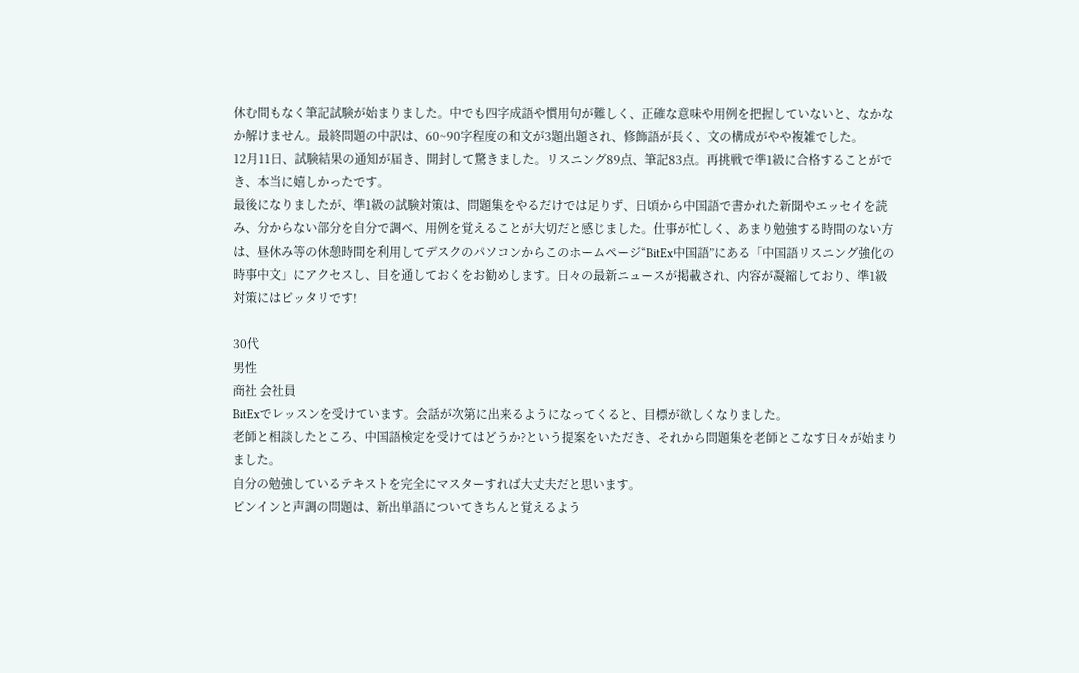休む間もなく筆記試験が始まりました。中でも四字成語や慣用句が難しく、正確な意味や用例を把握していないと、なかなか解けません。最終問題の中訳は、60~90字程度の和文が3題出題され、修飾語が長く、文の構成がやや複雑でした。
12月11日、試験結果の通知が届き、開封して驚きました。リスニング89点、筆記83点。再挑戦で準1級に合格することができ、本当に嬉しかったです。
最後になりましたが、準1級の試験対策は、問題集をやるだけでは足りず、日頃から中国語で書かれた新聞やエッセイを読み、分からない部分を自分で調べ、用例を覚えることが大切だと感じました。仕事が忙しく、あまり勉強する時間のない方は、昼休み等の休憩時間を利用してデスクのパソコンからこのホームページ“BitEx中国語”にある「中国語リスニング強化の時事中文」にアクセスし、目を通しておくをお勧めします。日々の最新ニュースが掲載され、内容が凝縮しており、準1級対策にはピッタリです!

30代
男性
商社 会社員
BitExでレッスンを受けています。会話が次第に出来るようになってくると、目標が欲しくなりました。
老師と相談したところ、中国語検定を受けてはどうか?という提案をいただき、それから問題集を老師とこなす日々が始まりました。
自分の勉強しているテキストを完全にマスターすれば大丈夫だと思います。
ピンインと声調の問題は、新出単語についてきちんと覚えるよう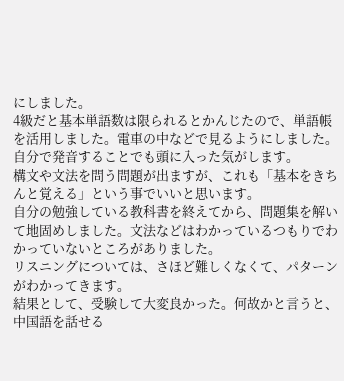にしました。
4級だと基本単語数は限られるとかんじたので、単語帳を活用しました。電車の中などで見るようにしました。自分で発音することでも頭に入った気がします。
構文や文法を問う問題が出ますが、これも「基本をきちんと覚える」という事でいいと思います。
自分の勉強している教科書を終えてから、問題集を解いて地固めしました。文法などはわかっているつもりでわかっていないところがありました。
リスニングについては、さほど難しくなくて、パターンがわかってきます。
結果として、受験して大変良かった。何故かと言うと、中国語を話せる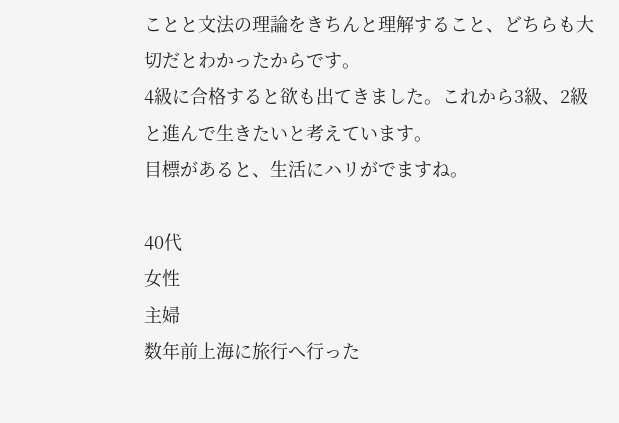ことと文法の理論をきちんと理解すること、どちらも大切だとわかったからです。
4級に合格すると欲も出てきました。これから3級、2級と進んで生きたいと考えています。
目標があると、生活にハリがでますね。

40代
女性
主婦
数年前上海に旅行へ行った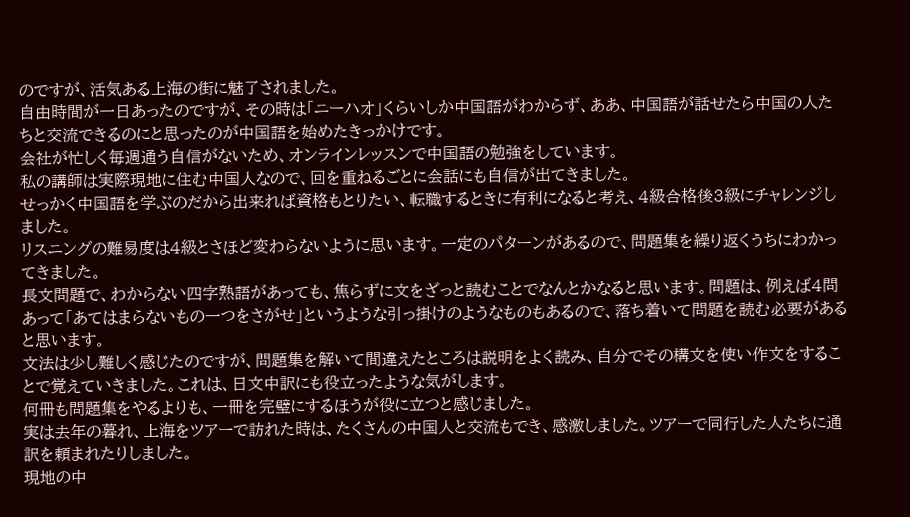のですが、活気ある上海の街に魅了されました。
自由時間が一日あったのですが、その時は「ニーハオ」くらいしか中国語がわからず、ああ、中国語が話せたら中国の人たちと交流できるのにと思ったのが中国語を始めたきっかけです。
会社が忙しく毎週通う自信がないため、オンラインレッスンで中国語の勉強をしています。
私の講師は実際現地に住む中国人なので、回を重ねるごとに会話にも自信が出てきました。
せっかく中国語を学ぶのだから出来れば資格もとりたい、転職するときに有利になると考え、4級合格後3級にチャレンジしました。
リスニングの難易度は4級とさほど変わらないように思います。一定のパターンがあるので、問題集を繰り返くうちにわかってきました。
長文問題で、わからない四字熟語があっても、焦らずに文をざっと読むことでなんとかなると思います。問題は、例えば4問あって「あてはまらないもの一つをさがせ」というような引っ掛けのようなものもあるので、落ち着いて問題を読む必要があると思います。
文法は少し難しく感じたのですが、問題集を解いて間違えたところは説明をよく読み、自分でその構文を使い作文をすることで覚えていきました。これは、日文中訳にも役立ったような気がします。
何冊も問題集をやるよりも、一冊を完璧にするほうが役に立つと感じました。
実は去年の暮れ、上海をツアーで訪れた時は、たくさんの中国人と交流もでき、感激しました。ツアーで同行した人たちに通訳を頼まれたりしました。
現地の中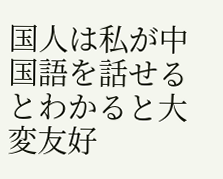国人は私が中国語を話せるとわかると大変友好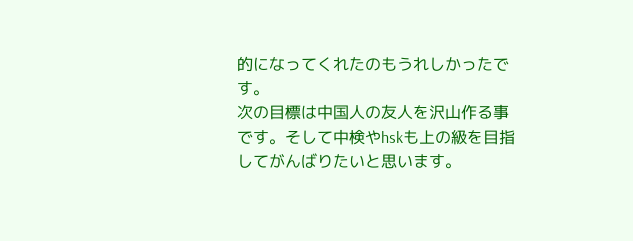的になってくれたのもうれしかったです。
次の目標は中国人の友人を沢山作る事です。そして中検やhskも上の級を目指してがんばりたいと思います。